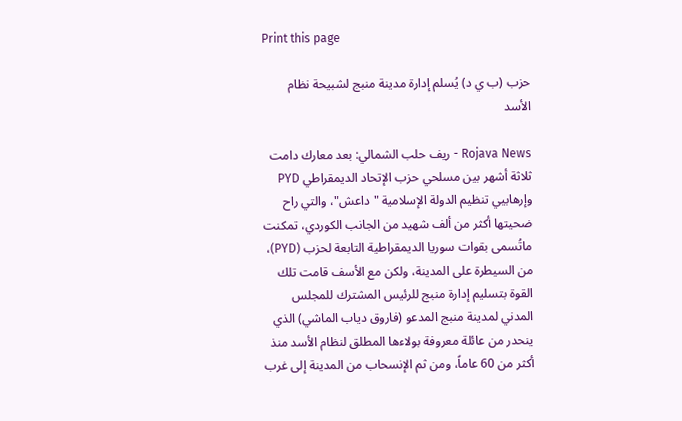Print this page

حزب (ب ي د) يُسلم إدارة مدينة منبج لشبيحة نظام الأسد

Rojava News - ريف حلب الشمالي: بعد معارك دامت ثلاثة أشهر بين مسلحي حزب الإتحاد الديمقراطي PYD وإرهابيي تنظيم الدولة الإسلامية "داعش"، والتي راح ضحيتها أكثر من ألف شهيد من الجانب الكوردي، تمكنت ماتُسمى بقوات سوريا الديمقراطية التابعة لحزب (PYD)، من السيطرة على المدينة، ولكن مع الأسف قامت تلك القوة بتسليم إدارة منبج للرئيس المشترك للمجلس المدني لمدينة منبج المدعو (فاروق دياب الماشي) الذي ينحدر من عائلة معروفة بولاءها المطلق لنظام الأسد منذ أكثر من 60 عاماً، ومن ثم الإنسحاب من المدينة إلى غرب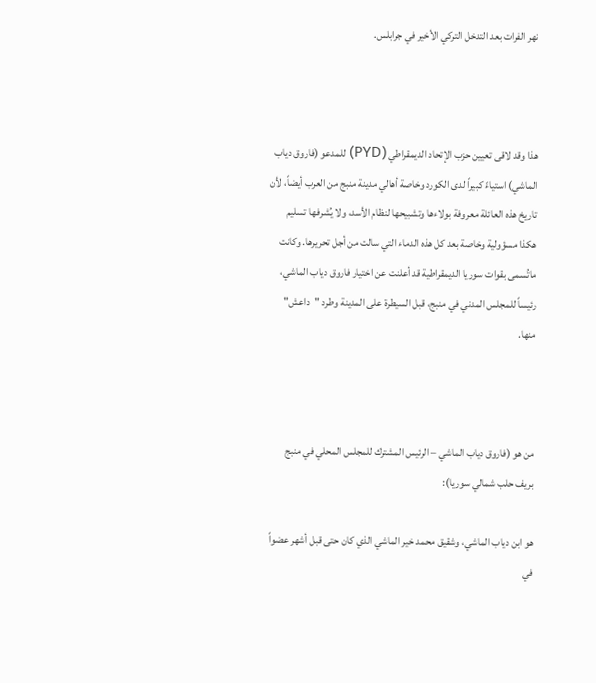نهر الفرات بعد التدخل التركي الأخير في جرابلس.



هذا وقد لاقى تعيين حزب الإتحاد الديمقراطي (PYD) للمدعو (فاروق دياب الماشي) استياءً كبيراً لدى الكورد وخاصة أهالي مدينة منبج من العرب أيضاً، لأن تاريخ هذه العائلة معروفة بولاءها وتشبيحها لنظام الأسد، ولا يُشرفها تسليم هكذا مسؤولية وخاصة بعد كل هذه الدماء التي سالت من أجل تحريرها. وكانت ماتُسمى بقوات سوريا الديمقراطية قد أعلنت عن اختيار فاروق دياب الماشي، رئيساً للمجلس المدني في منبج، قبل السيطرة على المدينة وطرد "داعش" منها.



من هو (فاروق دياب الماشي – الرئيس المشترك للمجلس المحلي في منبج بريف حلب شمالي سوريا):

هو ابن دياب الماشي، وشقيق محمد خير الماشي الذي كان حتى قبل أشهر عضواً في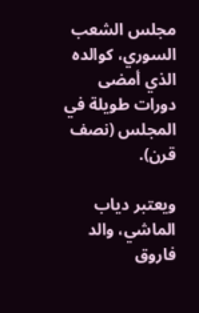مجلس الشعب السوري، كوالده الذي أمضى دورات طويلة في المجلس (نصف قرن).

ويعتبر دياب الماشي، والد فاروق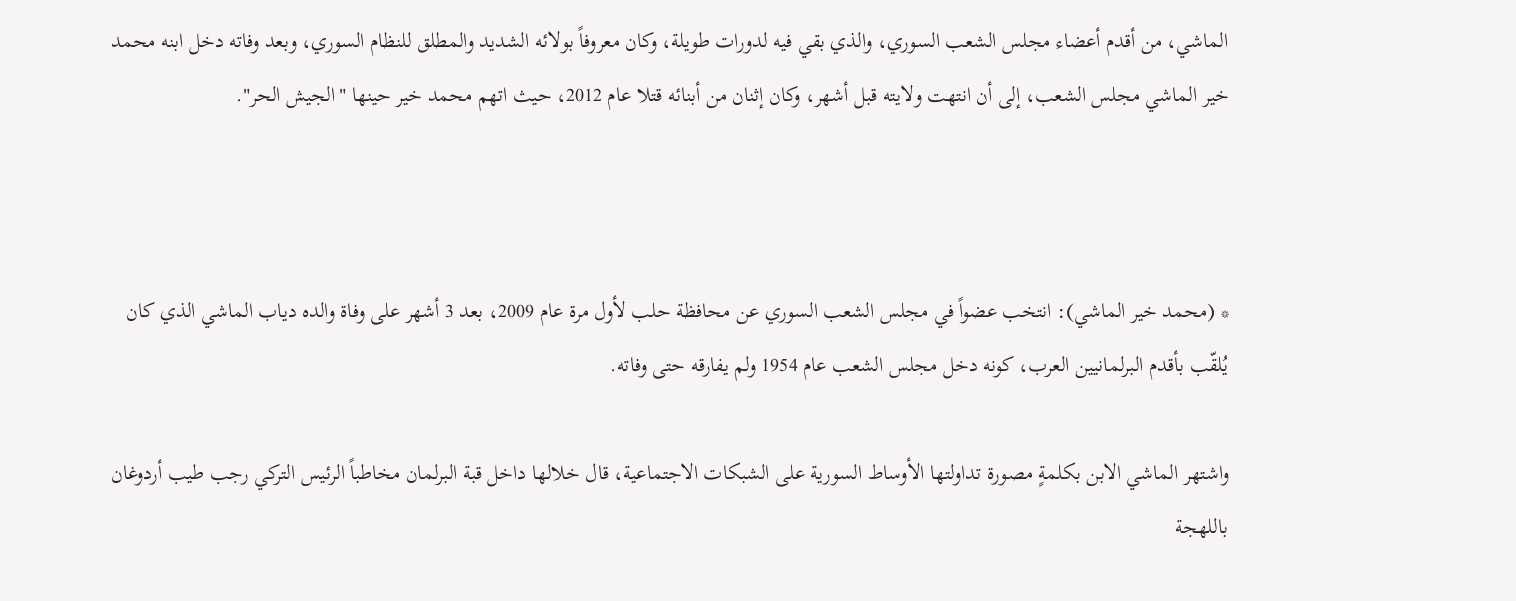الماشي، من أقدم أعضاء مجلس الشعب السوري، والذي بقي فيه لدورات طويلة، وكان معروفاً بولائه الشديد والمطلق للنظام السوري، وبعد وفاته دخل ابنه محمد خير الماشي مجلس الشعب، إلى أن انتهت ولايته قبل أشهر، وكان إثنان من أبنائه قتلا عام 2012، حيث اتهم محمد خير حينها "الجيش الحر".



* (محمد خير الماشي): انتخب عضواً في مجلس الشعب السوري عن محافظة حلب لأول مرة عام 2009، بعد 3 أشهر على وفاة والده دياب الماشي الذي كان يُلقّب بأقدم البرلمانيين العرب، كونه دخل مجلس الشعب عام 1954 ولم يفارقه حتى وفاته.

واشتهر الماشي الابن بكلمةٍ مصورة تداولتها الأوساط السورية على الشبكات الاجتماعية، قال خلالها داخل قبة البرلمان مخاطباً الرئيس التركي رجب طيب أردوغان باللهجة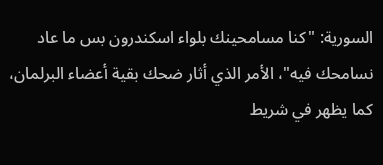السورية: "كنا مسامحينك بلواء اسكندرون بس ما عاد نسامحك فيه"، الأمر الذي أثار ضحك بقية أعضاء البرلمان، كما يظهر في شريط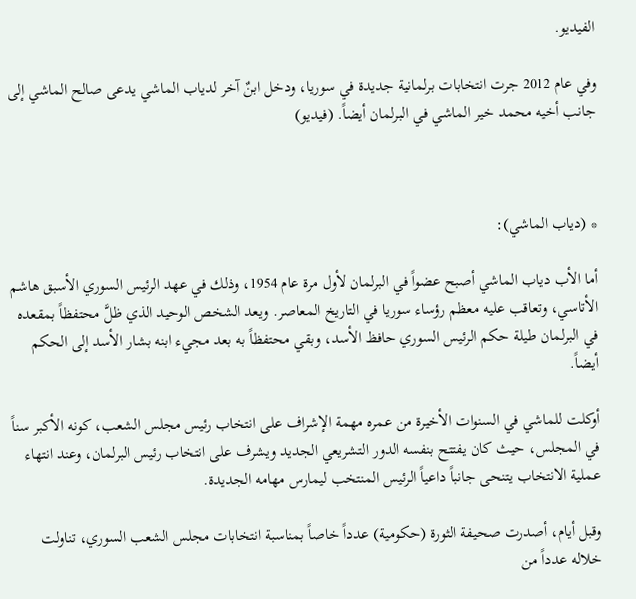الفيديو.

وفي عام 2012 جرت انتخابات برلمانية جديدة في سوريا، ودخل ابنٌ آخر لدياب الماشي يدعى صالح الماشي إلى جانب أخيه محمد خير الماشي في البرلمان أيضاً. (فيديو)



* (دياب الماشي):

أما الأب دياب الماشي أصبح عضواً في البرلمان لأول مرة عام 1954، وذلك في عهد الرئيس السوري الأسبق هاشم الأتاسي، وتعاقب عليه معظم رؤساء سوريا في التاريخ المعاصر. ويعد الشخص الوحيد الذي ظلَّ محتفظاً بمقعده في البرلمان طيلة حكم الرئيس السوري حافظ الأسد، وبقي محتفظاً به بعد مجيء ابنه بشار الأسد إلى الحكم أيضاً.

أوكلت للماشي في السنوات الأخيرة من عمره مهمة الإشراف على انتخاب رئيس مجلس الشعب، كونه الأكبر سناً في المجلس، حيث كان يفتتح بنفسه الدور التشريعي الجديد ويشرف على انتخاب رئيس البرلمان، وعند انتهاء عملية الانتخاب يتنحى جانباً داعياً الرئيس المنتخب ليمارس مهامه الجديدة.

وقبل أيام، أصدرت صحيفة الثورة (حكومية) عدداً خاصاً بمناسبة انتخابات مجلس الشعب السوري، تناولت خلاله عدداً من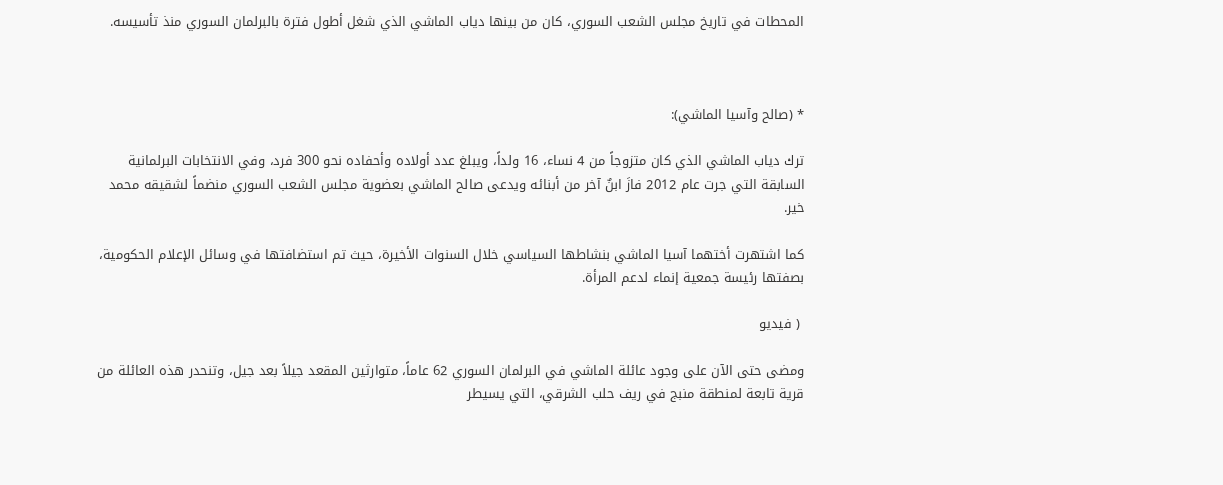المحطات في تاريخ مجلس الشعب السوري، كان من بينها دياب الماشي الذي شغل أطول فترة بالبرلمان السوري منذ تأسيسه.



* (صالح وآسيا الماشي):

ترك دياب الماشي الذي كان متزوجاً من 4 نساء، 16 ولداً، ويبلغ عدد أولاده وأحفاده نحو 300 فرد، وفي الانتخابات البرلمانية السابقة التي جرت عام 2012 فازَ ابنٌ آخر من أبنائه ويدعى صالح الماشي بعضوية مجلس الشعب السوري منضماً لشقيقه محمد خير.

كما اشتهرت أختهما آسيا الماشي بنشاطها السياسي خلال السنوات الأخيرة، حيث تم استضافتها في وسائل الإعلام الحكومية، بصفتها رئيسة جمعية إنماء لدعم المرأة.

 ( فيديو

ومضى حتى الآن على وجود عائلة الماشي في البرلمان السوري 62 عاماً، متوارثين المقعد جيلاً بعد جيل، وتنحدر هذه العائلة من قرية تابعة لمنطقة منبج في ريف حلب الشرقي، التي يسيطر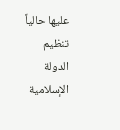عليها حالياً تنظيم الدولة الإسلامية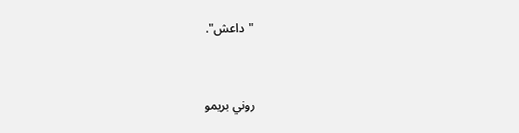"داعش".



روني بريمو